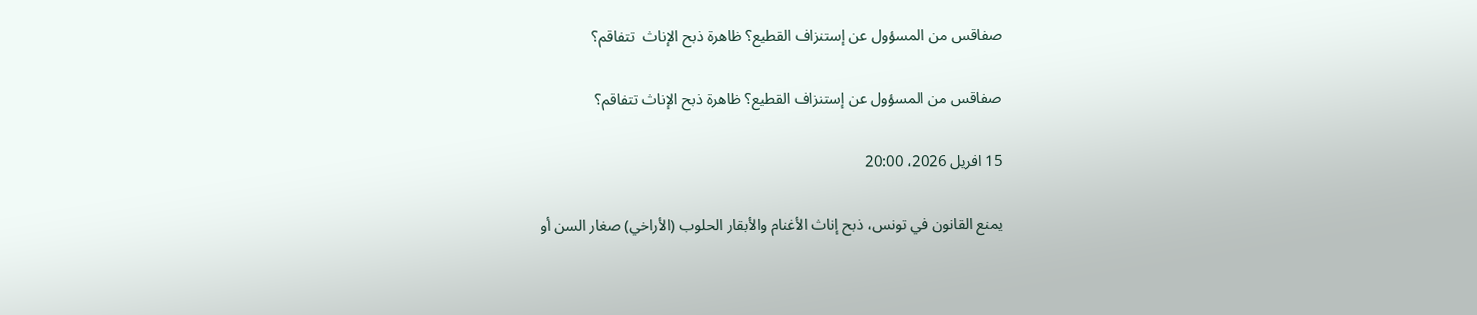صفاقس من المسؤول عن إستنزاف القطيع؟ ظاهرة ذبح الإناث  تتفاقم؟

صفاقس من المسؤول عن إستنزاف القطيع؟ ظاهرة ذبح الإناث تتفاقم؟

15 افريل 2026، 20:00

يمنع القانون في تونس، ذبح إناث الأغنام والأبقار الحلوب (الأراخي) صغار السن أو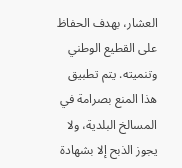العشار، بهدف الحفاظ على القطيع الوطني وتنميته. يتم تطبيق هذا المنع بصرامة في المسالخ البلدية، ولا يجوز الذبح إلا بشهادة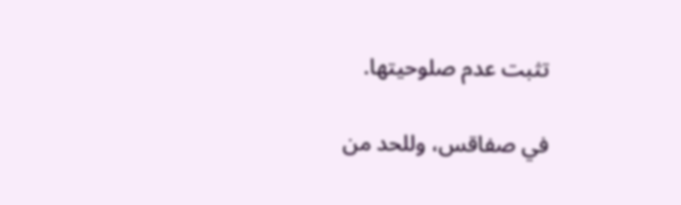تثبت عدم صلوحيتها.

في صفاقس، وللحد من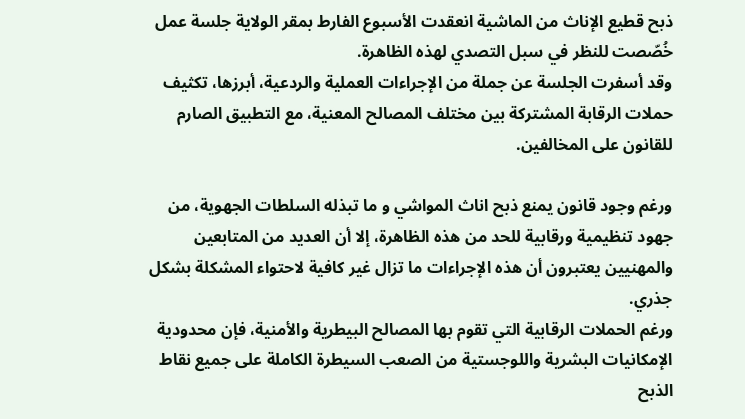ذبح قطيع الإناث من الماشية انعقدت الأسبوع الفارط بمقر الولاية جلسة عمل خُصّصت للنظر في سبل التصدي لهذه الظاهرة.
وقد أسفرت الجلسة عن جملة من الإجراءات العملية والردعية، أبرزها، تكثيف حملات الرقابة المشتركة بين مختلف المصالح المعنية، مع التطبيق الصارم للقانون على المخالفين.

ورغم وجود قانون يمنع ذبح اناث المواشي و ما تبذله السلطات الجهوية، من جهود تنظيمية ورقابية للحد من هذه الظاهرة، إلا أن العديد من المتابعين والمهنيين يعتبرون أن هذه الإجراءات ما تزال غير كافية لاحتواء المشكلة بشكل جذري.
ورغم الحملات الرقابية التي تقوم بها المصالح البيطرية والأمنية، فإن محدودية الإمكانيات البشرية واللوجستية من الصعب السيطرة الكاملة على جميع نقاط الذبح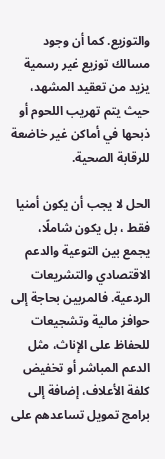والتوزيع. كما أن وجود مسالك توزيع غير رسمية يزيد من تعقيد المشهد، حيث يتم تهريب اللحوم أو ذبحها في أماكن غير خاضعة للرقابة الصحية.

الحل لا يجب أن يكون أمنيا فقط ، بل يكون شاملًا، يجمع بين التوعية والدعم الاقتصادي والتشريعات الردعية. فالمربين بحاجة إلى حوافز مالية وتشجيعات للحفاظ على الإناث، مثل الدعم المباشر أو تخفيض كلفة الأعلاف، إضافة إلى برامج تمويل تساعدهم على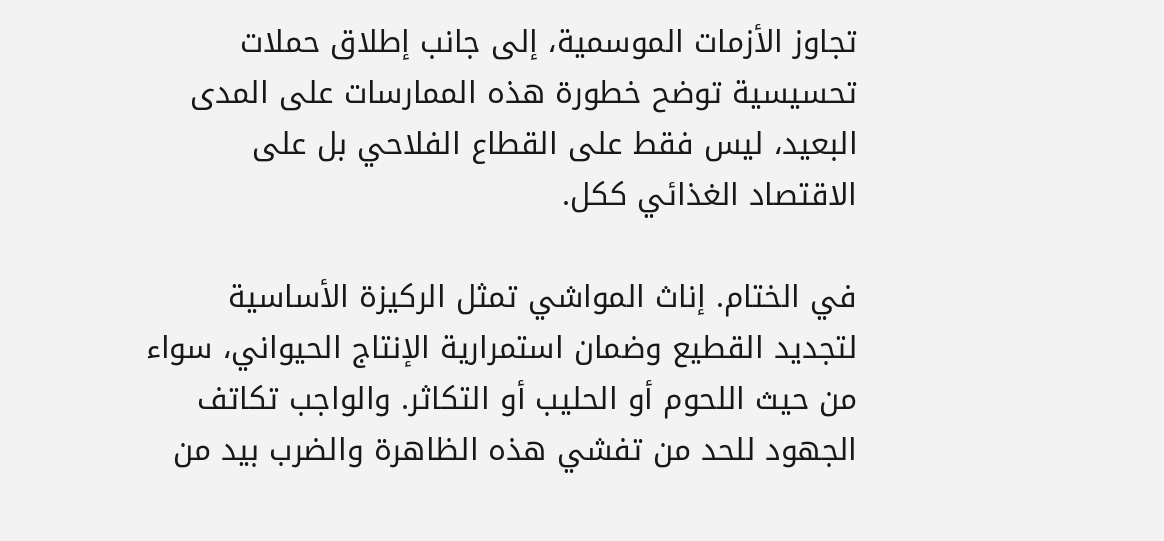تجاوز الأزمات الموسمية، إلى جانب إطلاق حملات تحسيسية توضح خطورة هذه الممارسات على المدى البعيد، ليس فقط على القطاع الفلاحي بل على الاقتصاد الغذائي ككل.

في الختام. إناث المواشي تمثل الركيزة الأساسية لتجديد القطيع وضمان استمرارية الإنتاج الحيواني، سواء من حيث اللحوم أو الحليب أو التكاثر. والواجب تكاتف الجهود للحد من تفشي هذه الظاهرة والضرب بيد من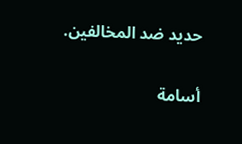حديد ضد المخالفين.

أسامة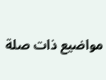مواضيع ذات صلة